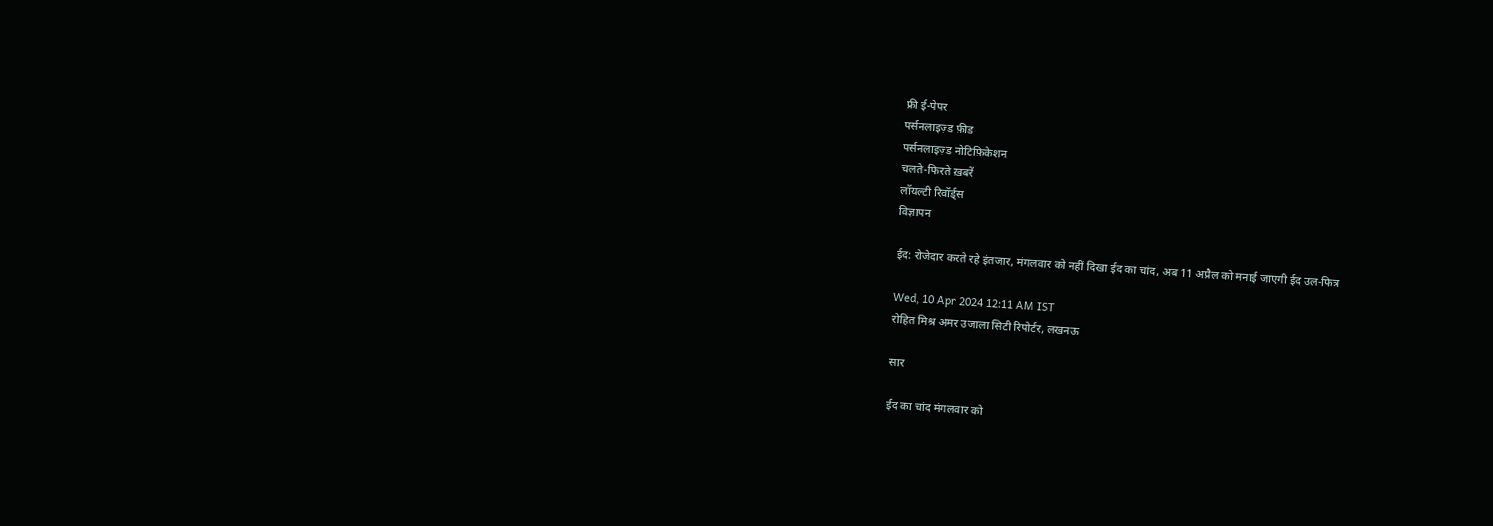फ्री ई-पेपर
पर्सनलाइज़्ड फ़ीड
पर्सनलाइज़्ड नोटिफ़िकेशन
चलते-फिरते ख़बरें
लॉयल्टी रिवॉर्ड्स
विज्ञापन

ईद: रोजेदार करते रहे इंतजार, मंगलवार को नहीं दिखा ईद का चांद, अब 11 अप्रैल को मनाई जाएगी ईद उल-फित्र

Wed, 10 Apr 2024 12:11 AM IST
रोहित मिश्र अमर उजाला सिटी रिपोर्टर, लखनऊ

सार

ईद का चांद मंगलवार को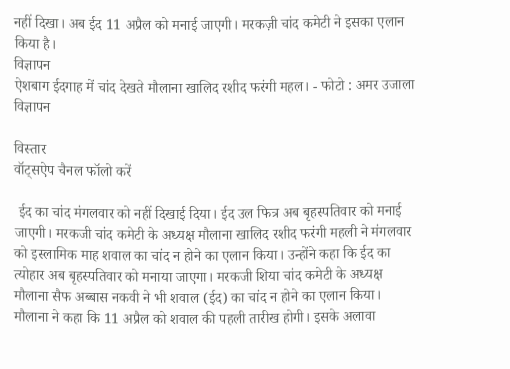नहीं दिखा। अब ईद 11 अप्रैल को मनाई जाएगी। मरकज़ी चांद कमेटी ने इसका एलान किया है।
विज्ञापन
ऐशबाग ईदगाह में चांद देखते मौलाना खालिद रशीद फरंगी महल। - फोटो : अमर उजाला
विज्ञापन

विस्तार
वॉट्सऐप चैनल फॉलो करें

 ईद का चांद मंगलवार को नहीं दिखाई दिया। ईद उल फित्र अब बृहस्पतिवार को मनाई जाएगी। मरकजी चांद कमेटी के अध्यक्ष मौलाना खालिद रशीद फरंगी महली ने मंगलवार को इस्लामिक माह शवाल का चांद न होने का एलान किया। उन्होंने कहा कि ईद का त्योहार अब बृहस्पतिवार को मनाया जाएगा। मरकजी शिया चांद कमेटी के अध्यक्ष मौलाना सैफ अब्बास नकवी ने भी शवाल (ईद) का चांद न होने का एलान किया। मौलाना ने कहा कि 11 अप्रैल को शवाल की पहली तारीख होगी। इसके अलावा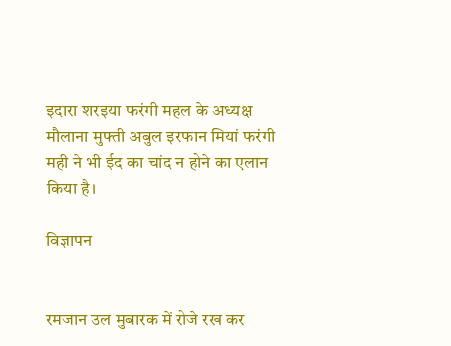इदारा शरइया फरंगी महल के अध्यक्ष मौलाना मुफ्ती अबुल इरफान मियां फरंगी मही ने भी ईद का चांद न होने का एलान किया है।

विज्ञापन


रमजान उल मुबारक में रोजे रख कर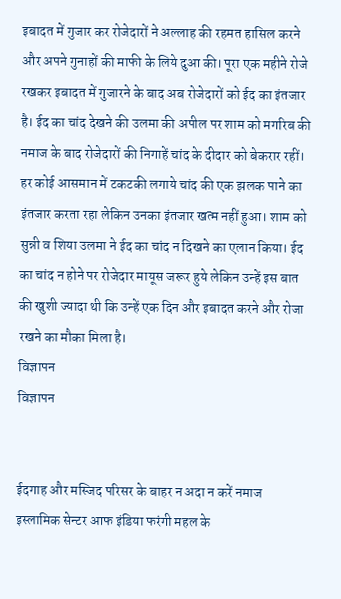इबादत में गुजार कर रोजेदारों ने अल्लाह की रहमत हासिल करने और अपने गुनाहों की माफी के लिये दुआ की। पूरा एक महीने रोजे रखकर इबादत में गुजारने के बाद अब रोजेदारों को ईद का इंतजार है। ईद का चांद देखने की उलमा की अपील पर शाम को मगरिब की नमाज के बाद रोजेदारों की निगाहें चांद के दीदार को बेकरार रहीं। हर कोई आसमान में टकटकी लगाये चांद की एक झलक पाने का इंतजार करता रहा लेकिन उनका इंतजार खत्म नहीं हुआ। शाम को सुन्नी व शिया उलमा ने ईद का चांद न दिखने का एलान किया। ईद का चांद न होने पर रोजेदार मायूस जरूर हुये लेकिन उन्हें इस बात की खुशी ज्यादा थी कि उन्हें एक दिन और इबादत करने और रोजा रखने का मौका मिला है।
विज्ञापन
विज्ञापन


ईदगाह और मस्जिद परिसर के बाहर न अदा न करें नमाज
इस्लामिक सेन्टर आफ इंडिया फरंगी महल के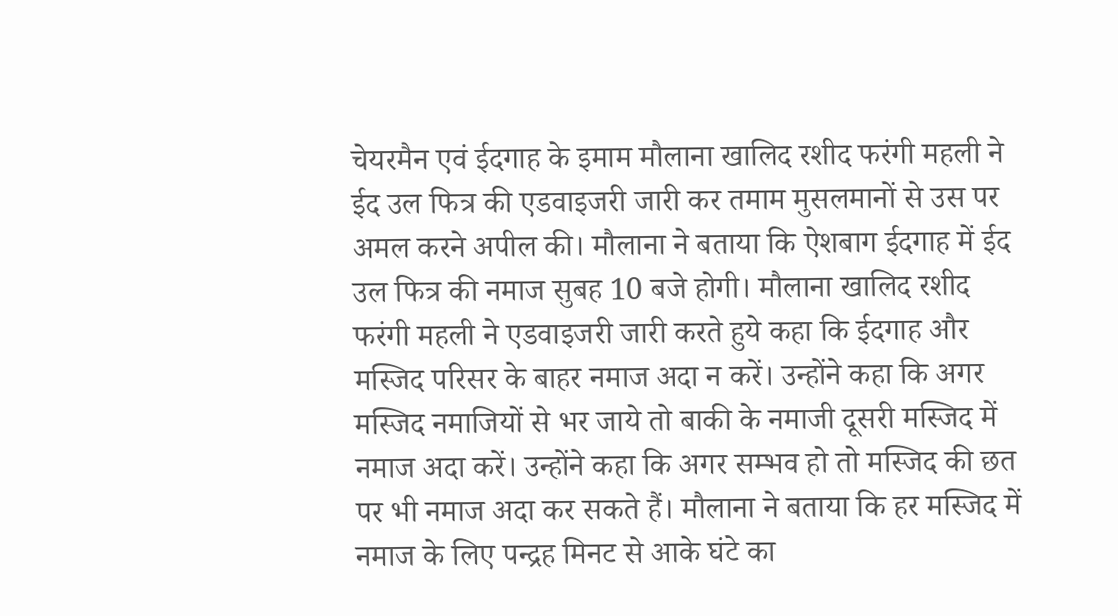चेयरमैन एवं ईदगाह के इमाम मौलाना खालिद रशीद फरंगी महली ने ईद उल फित्र की एडवाइजरी जारी कर तमाम मुसलमानों से उस पर अमल करने अपील की। मौलाना ने बताया कि ऐशबाग ईदगाह में ईद उल फित्र की नमाज सुबह 10 बजे होगी। मौलाना खालिद रशीद फरंगी महली ने एडवाइजरी जारी करते हुये कहा कि ईदगाह और मस्जिद परिसर के बाहर नमाज अदा न करें। उन्होंने कहा कि अगर मस्जिद नमाजियों से भर जाये तो बाकी के नमाजी दूसरी मस्जिद में नमाज अदा करें। उन्होंने कहा कि अगर सम्भव हो तो मस्जिद की छत पर भी नमाज अदा कर सकते हैं। मौलाना ने बताया कि हर मस्जिद में नमाज के लिए पन्द्रह मिनट से आके घंटे का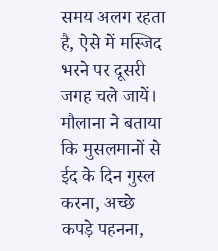समय अलग रहता है, ऐसे में मस्जिद भरने पर दूसरी जगह चले जायें। मौलाना ने बताया कि मुसलमानों से ईद के दिन गुस्ल करना, अच्छे कपड़े पहनना,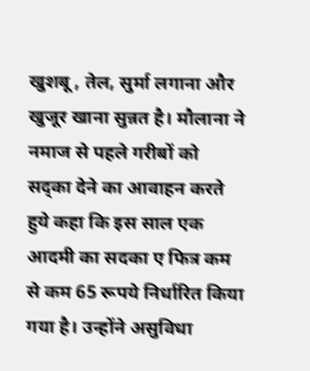खुशबू , तेल, सुर्मा लगाना और खुजूर खाना सुन्नत है। मौलाना ने नमाज से पहले गरीबों को सद्का देने का आवाहन करते हुये कहा कि इस साल एक आदमी का सदका ए फित्र कम से कम 65 रूपये निर्धारित किया गया है। उन्होंने असुविधा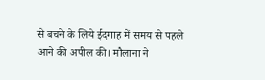से बचने के लिये ईदगाह में समय से पहले आने की अपील की। मौलाना ने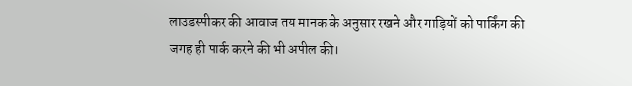लाउडस्पीकर की आवाज तय मानक के अनुसार रखने और गाड़ियों को पार्किंग की जगह ही पार्क करने की भी अपील की।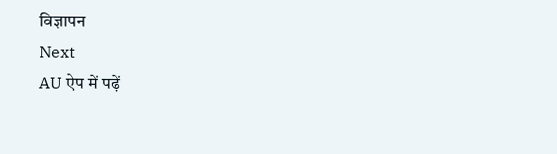विज्ञापन
Next
AU ऐप में पढ़ें